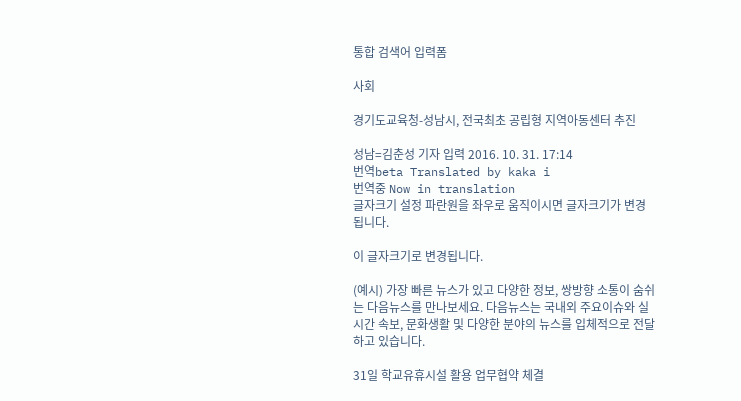통합 검색어 입력폼

사회

경기도교육청-성남시, 전국최초 공립형 지역아동센터 추진

성남=김춘성 기자 입력 2016. 10. 31. 17:14
번역beta Translated by kaka i
번역중 Now in translation
글자크기 설정 파란원을 좌우로 움직이시면 글자크기가 변경 됩니다.

이 글자크기로 변경됩니다.

(예시) 가장 빠른 뉴스가 있고 다양한 정보, 쌍방향 소통이 숨쉬는 다음뉴스를 만나보세요. 다음뉴스는 국내외 주요이슈와 실시간 속보, 문화생활 및 다양한 분야의 뉴스를 입체적으로 전달하고 있습니다.

31일 학교유휴시설 활용 업무협약 체결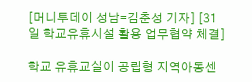[머니투데이 성남=김춘성 기자] [31일 학교유휴시설 활용 업무협약 체결]

학교 유휴교실이 공립형 지역아동센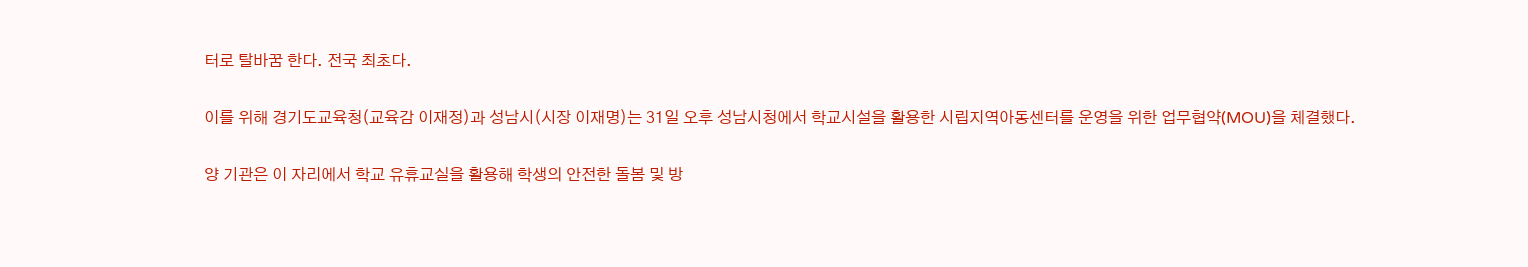터로 탈바꿈 한다. 전국 최초다.

이를 위해 경기도교육청(교육감 이재정)과 성남시(시장 이재명)는 31일 오후 성남시청에서 학교시설을 활용한 시립지역아동센터를 운영을 위한 업무협약(MOU)을 체결했다.

양 기관은 이 자리에서 학교 유휴교실을 활용해 학생의 안전한 돌봄 및 방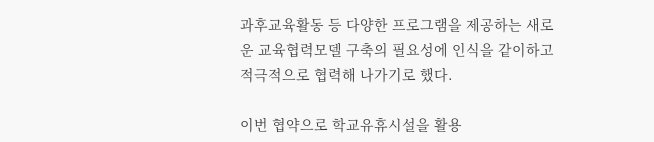과후교육활동 등 다양한 프로그램을 제공하는 새로운 교육협력모델 구축의 필요성에 인식을 같이하고 적극적으로 협력해 나가기로 했다.

이번 협약으로 학교유휴시설을 활용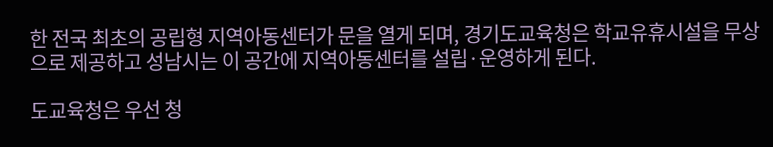한 전국 최초의 공립형 지역아동센터가 문을 열게 되며, 경기도교육청은 학교유휴시설을 무상으로 제공하고 성남시는 이 공간에 지역아동센터를 설립·운영하게 된다.

도교육청은 우선 청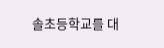솔초등학교를 대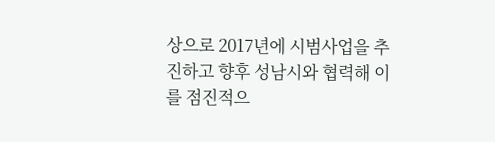상으로 2017년에 시범사업을 추진하고 향후 성남시와 협력해 이를 점진적으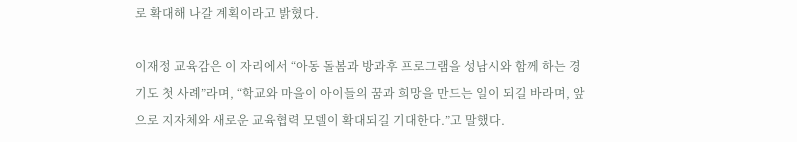로 확대해 나갈 계획이라고 밝혔다.

이재정 교육감은 이 자리에서 “아동 돌봄과 방과후 프로그램을 성남시와 함께 하는 경기도 첫 사례”라며, “학교와 마을이 아이들의 꿈과 희망을 만드는 일이 되길 바라며, 앞으로 지자체와 새로운 교육협력 모델이 확대되길 기대한다.”고 말했다.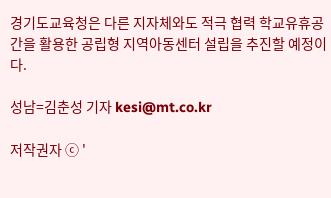경기도교육청은 다른 지자체와도 적극 협력 학교유휴공간을 활용한 공립형 지역아동센터 설립을 추진할 예정이다.

성남=김춘성 기자 kesi@mt.co.kr

저작권자 ⓒ '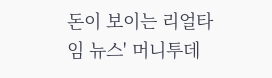돈이 보이는 리얼타임 뉴스' 머니투데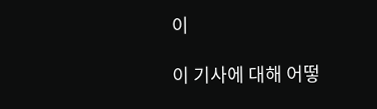이

이 기사에 대해 어떻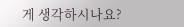게 생각하시나요?